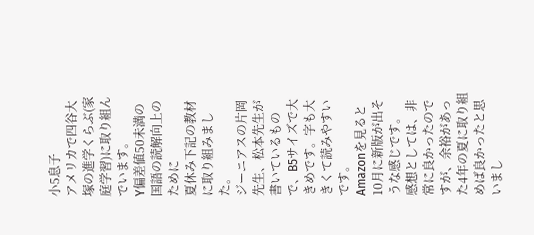小5息子
アメリカで四谷大塚の進学くらぶ(家庭学習)に取り組んでいます。
Y偏差値50未満の国語の読解向上のために
夏休み下記の教材に取り組みました。
ジーニアスの片岡先生、松本先生が書いているもので、B5サイズで大きめです。字も大きくて読みやすいです。
Amazonを見ると10月に新版が出そうな感じです。
感想としては、非常に良かったのですが、余裕があった4年の夏に取り組めば良かったと思いまし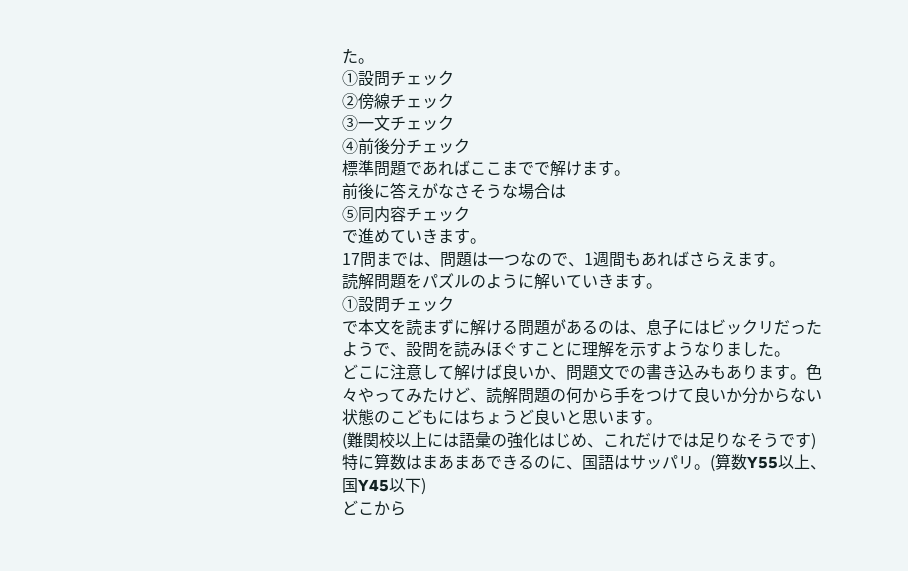た。
①設問チェック
②傍線チェック
③一文チェック
④前後分チェック
標準問題であればここまでで解けます。
前後に答えがなさそうな場合は
⑤同内容チェック
で進めていきます。
17問までは、問題は一つなので、1週間もあればさらえます。
読解問題をパズルのように解いていきます。
①設問チェック
で本文を読まずに解ける問題があるのは、息子にはビックリだったようで、設問を読みほぐすことに理解を示すようなりました。
どこに注意して解けば良いか、問題文での書き込みもあります。色々やってみたけど、読解問題の何から手をつけて良いか分からない状態のこどもにはちょうど良いと思います。
(難関校以上には語彙の強化はじめ、これだけでは足りなそうです)
特に算数はまあまあできるのに、国語はサッパリ。(算数Y55以上、国Y45以下)
どこから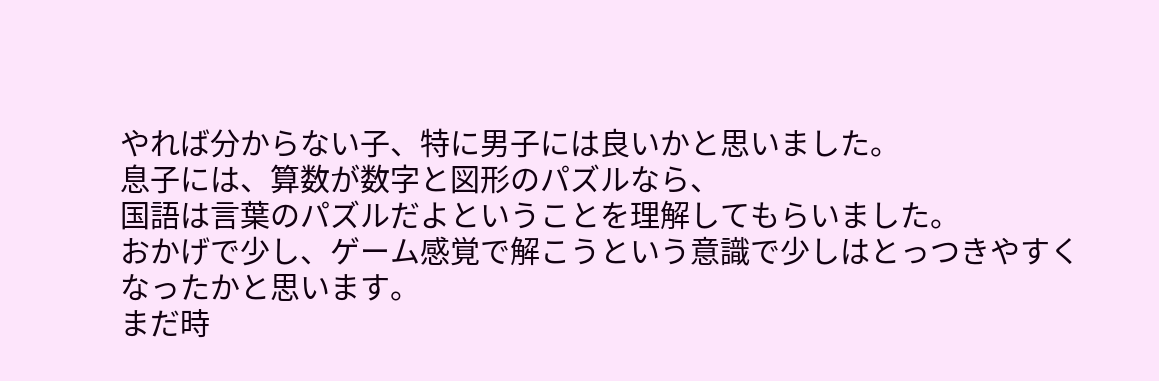やれば分からない子、特に男子には良いかと思いました。
息子には、算数が数字と図形のパズルなら、
国語は言葉のパズルだよということを理解してもらいました。
おかげで少し、ゲーム感覚で解こうという意識で少しはとっつきやすくなったかと思います。
まだ時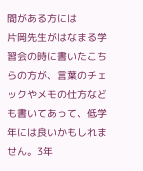間がある方には
片岡先生がはなまる学習会の時に書いたこちらの方が、言葉のチェックやメモの仕方なども書いてあって、低学年には良いかもしれません。3年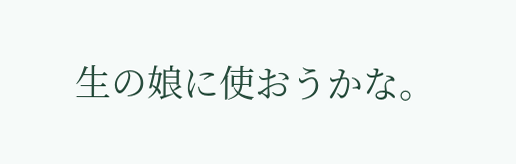生の娘に使おうかな。